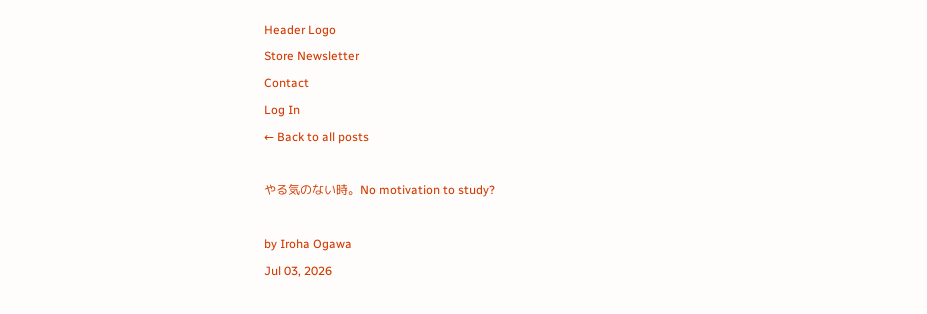Header Logo
Store Newsletter
Contact
Log In
← Back to all posts

やる気のない時。No motivation to study?

by Iroha Ogawa
Jul 03, 2026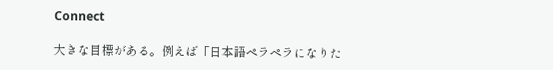Connect

大きな目標がある。例えば「日本語ペラペラになりた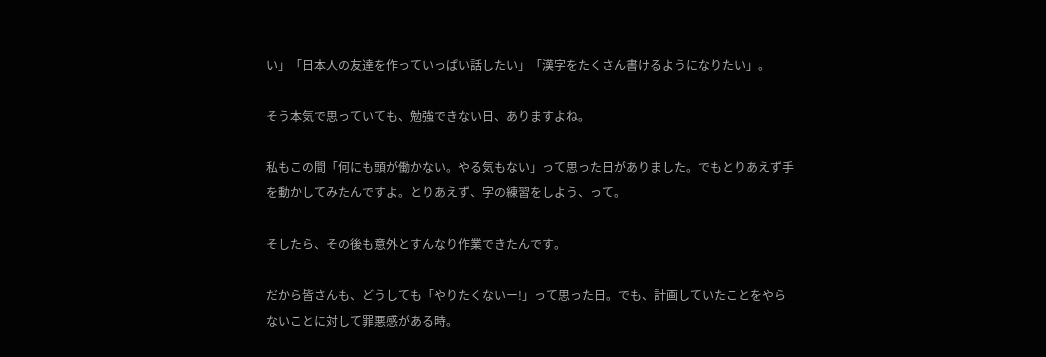い」「日本人の友達を作っていっぱい話したい」「漢字をたくさん書けるようになりたい」。

そう本気で思っていても、勉強できない日、ありますよね。

私もこの間「何にも頭が働かない。やる気もない」って思った日がありました。でもとりあえず手を動かしてみたんですよ。とりあえず、字の練習をしよう、って。

そしたら、その後も意外とすんなり作業できたんです。

だから皆さんも、どうしても「やりたくないー!」って思った日。でも、計画していたことをやらないことに対して罪悪感がある時。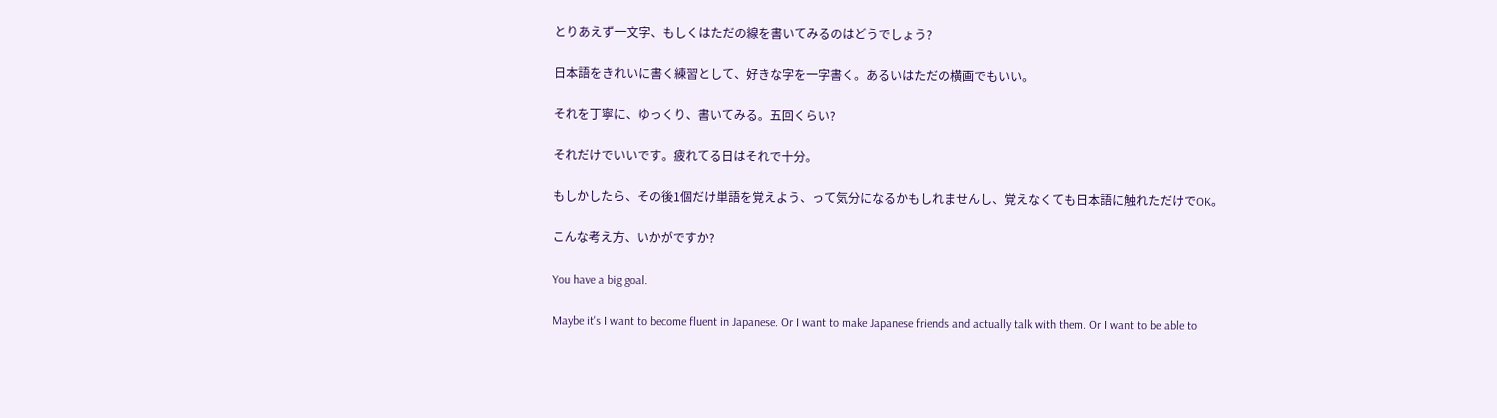とりあえず一文字、もしくはただの線を書いてみるのはどうでしょう?

日本語をきれいに書く練習として、好きな字を一字書く。あるいはただの横画でもいい。

それを丁寧に、ゆっくり、書いてみる。五回くらい?

それだけでいいです。疲れてる日はそれで十分。

もしかしたら、その後1個だけ単語を覚えよう、って気分になるかもしれませんし、覚えなくても日本語に触れただけでOK。

こんな考え方、いかがですか?

You have a big goal.

Maybe it's I want to become fluent in Japanese. Or I want to make Japanese friends and actually talk with them. Or I want to be able to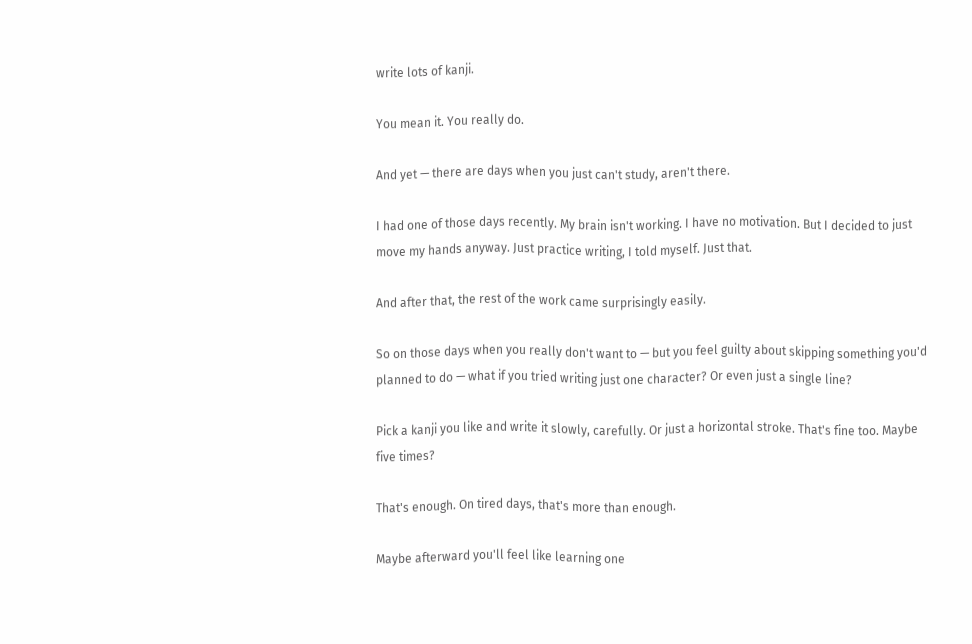write lots of kanji.

You mean it. You really do.

And yet — there are days when you just can't study, aren't there.

I had one of those days recently. My brain isn't working. I have no motivation. But I decided to just move my hands anyway. Just practice writing, I told myself. Just that.

And after that, the rest of the work came surprisingly easily.

So on those days when you really don't want to — but you feel guilty about skipping something you'd planned to do — what if you tried writing just one character? Or even just a single line?

Pick a kanji you like and write it slowly, carefully. Or just a horizontal stroke. That's fine too. Maybe five times?

That's enough. On tired days, that's more than enough.

Maybe afterward you'll feel like learning one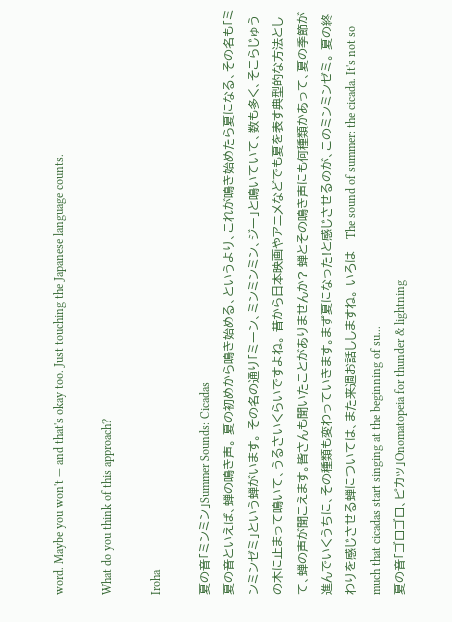word. Maybe you won't — and that's okay too. Just touching the Japanese language counts.

What do you think of this approach?

Iroha

夏の音「ミンミン」Summer Sounds: Cicadas
夏の音といえば、蝉の鳴き声。 夏の初めから鳴き始める、というより、これが鳴き始めたら夏になる、その名も「ミンミンゼミ」という蝉がいます。 その名の通り「ミーン、ミンミンミン、ジー」と鳴いていて、数も多く、そこらじゅうの木に止まって鳴いて、うるさいくらいですよね。 昔から日本映画やアニメなどでも夏を表す典型的な方法として、蝉の声が聞こえます。皆さんも聞いたことがありませんか? 蝉とその鳴き声にも何種類かあって、夏の季節が進んでいくうちに、その種類も変わっていきます。まず夏になった!と感じさせるのが、このミンミンゼミ。 夏の終わりを感じさせる蝉については、また来週お話ししますね。 いろは   The sound of summer: the cicada. It's not so much that cicadas start singing at the beginning of su...
夏の音「ゴロゴロ、ピカッ」Onomatopeia for thunder & lightning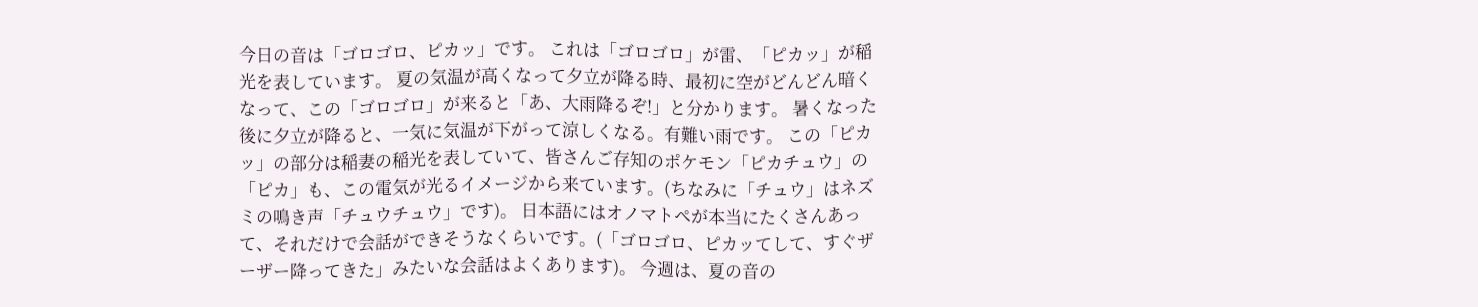今日の音は「ゴロゴロ、ピカッ」です。 これは「ゴロゴロ」が雷、「ピカッ」が稲光を表しています。 夏の気温が高くなって夕立が降る時、最初に空がどんどん暗くなって、この「ゴロゴロ」が来ると「あ、大雨降るぞ!」と分かります。 暑くなった後に夕立が降ると、一気に気温が下がって涼しくなる。有難い雨です。 この「ピカッ」の部分は稲妻の稲光を表していて、皆さんご存知のポケモン「ピカチュウ」の「ピカ」も、この電気が光るイメージから来ています。(ちなみに「チュウ」はネズミの鳴き声「チュウチュウ」です)。 日本語にはオノマトペが本当にたくさんあって、それだけで会話ができそうなくらいです。(「ゴロゴロ、ピカッてして、すぐザーザー降ってきた」みたいな会話はよくあります)。 今週は、夏の音の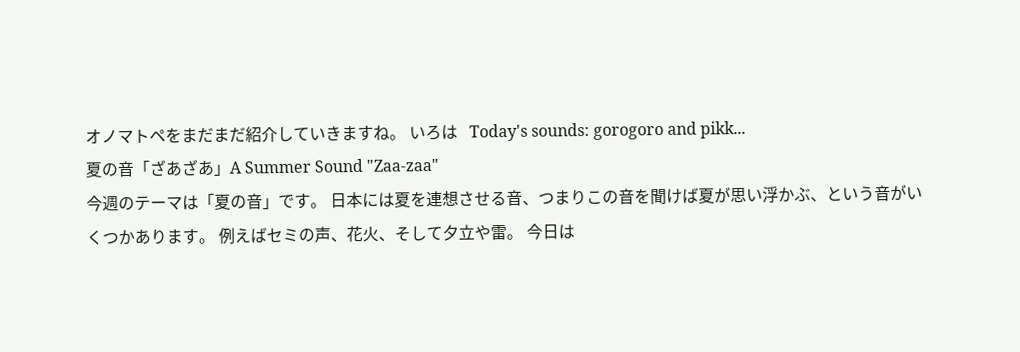オノマトペをまだまだ紹介していきますね。 いろは   Today's sounds: gorogoro and pikk...
夏の音「ざあざあ」A Summer Sound "Zaa-zaa"
今週のテーマは「夏の音」です。 日本には夏を連想させる音、つまりこの音を聞けば夏が思い浮かぶ、という音がいくつかあります。 例えばセミの声、花火、そして夕立や雷。 今日は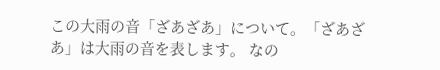この大雨の音「ざあざあ」について。「ざあざあ」は大雨の音を表します。 なの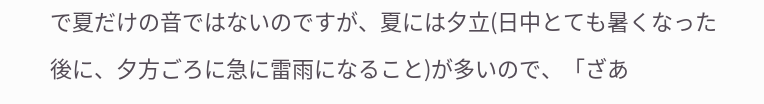で夏だけの音ではないのですが、夏には夕立(日中とても暑くなった後に、夕方ごろに急に雷雨になること)が多いので、「ざあ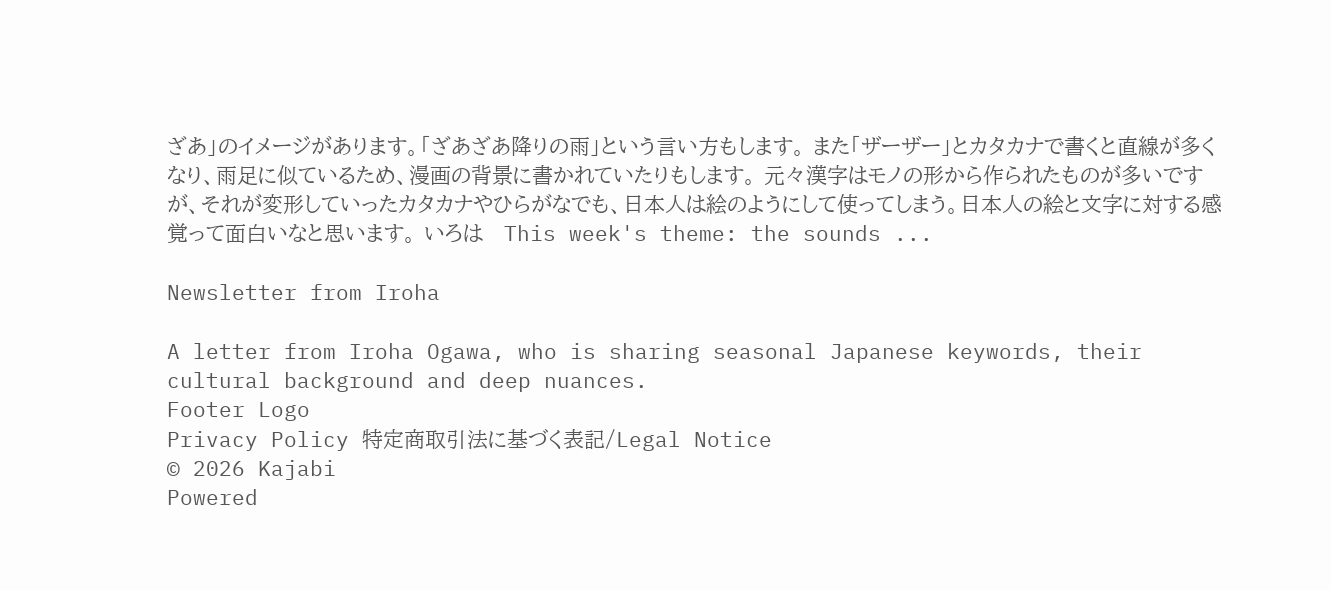ざあ」のイメージがあります。「ざあざあ降りの雨」という言い方もします。 また「ザーザー」とカタカナで書くと直線が多くなり、雨足に似ているため、漫画の背景に書かれていたりもします。 元々漢字はモノの形から作られたものが多いですが、それが変形していったカタカナやひらがなでも、日本人は絵のようにして使ってしまう。日本人の絵と文字に対する感覚って面白いなと思います。 いろは   This week's theme: the sounds ...

Newsletter from Iroha

A letter from Iroha Ogawa, who is sharing seasonal Japanese keywords, their cultural background and deep nuances.
Footer Logo
Privacy Policy 特定商取引法に基づく表記/Legal Notice
© 2026 Kajabi
Powered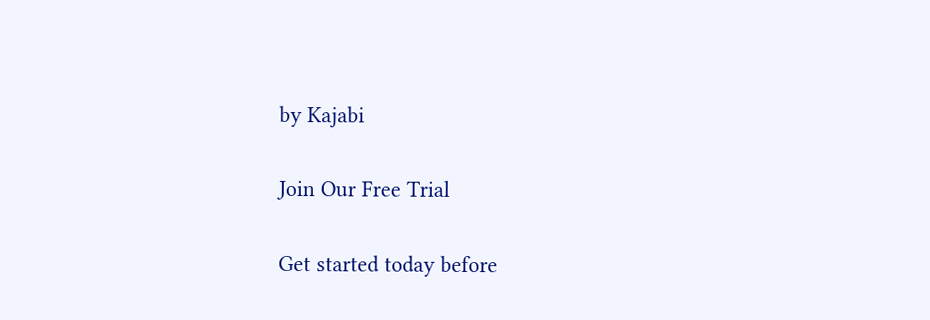by Kajabi

Join Our Free Trial

Get started today before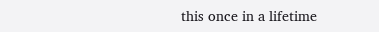this once in a lifetime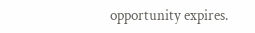opportunity expires.